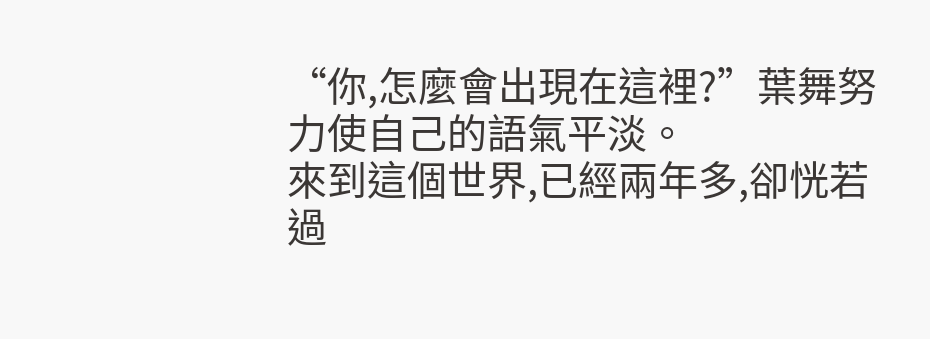“你,怎麼會出現在這裡?”葉舞努力使自己的語氣平淡。
來到這個世界,已經兩年多,卻恍若過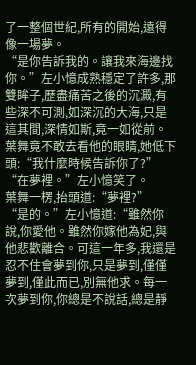了一整個世紀,所有的開始,遠得像一場夢。
“是你告訴我的。讓我來海邊找你。”左小憶成熟穩定了許多,那雙眸子,歷盡痛苦之後的沉澱,有些深不可測,如深沉的大海,只是這其間,深情如斯,竟一如從前。
葉舞竟不敢去看他的眼睛,她低下頭:“我什麼時候告訴你了?”
“在夢裡。”左小憶笑了。
葉舞一楞,抬頭道:“夢裡?”
“是的。”左小憶道:“雖然你說,你愛他。雖然你嫁他為妃,與他悲歡離合。可這一年多,我還是忍不住會夢到你,只是夢到,僅僅夢到,僅此而已,別無他求。每一次夢到你,你總是不說話,總是靜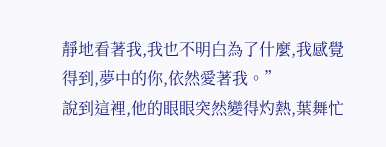靜地看著我,我也不明白為了什麼,我感覺得到,夢中的你,依然愛著我。”
說到這裡,他的眼眼突然變得灼熱,葉舞忙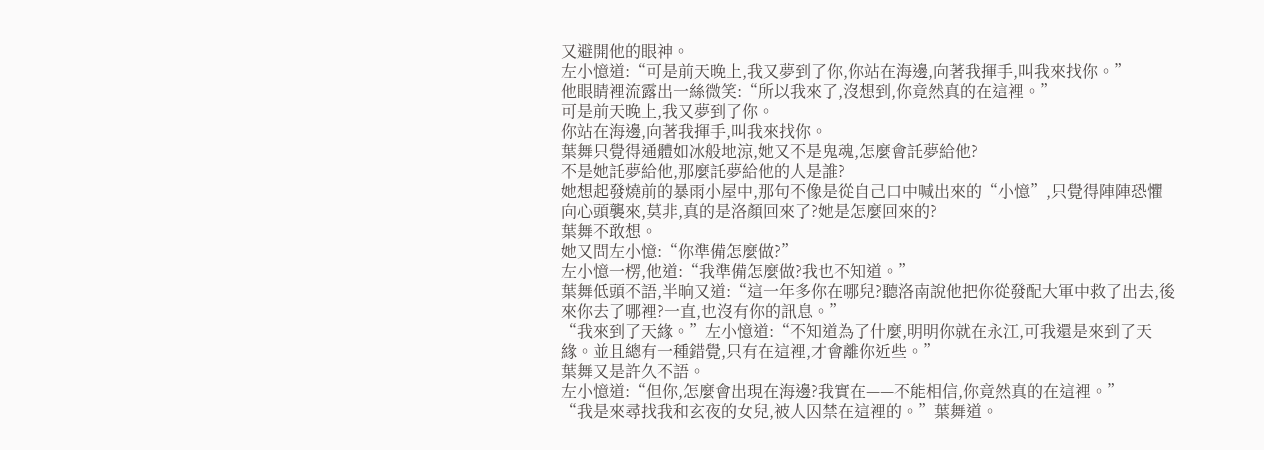又避開他的眼神。
左小憶道:“可是前天晚上,我又夢到了你,你站在海邊,向著我揮手,叫我來找你。”
他眼睛裡流露出一絲微笑:“所以我來了,沒想到,你竟然真的在這裡。”
可是前天晚上,我又夢到了你。
你站在海邊,向著我揮手,叫我來找你。
葉舞只覺得通體如冰般地涼,她又不是鬼魂,怎麼會託夢給他?
不是她託夢給他,那麼託夢給他的人是誰?
她想起發燒前的暴雨小屋中,那句不像是從自己口中喊出來的“小憶”,只覺得陣陣恐懼向心頭襲來,莫非,真的是洛顏回來了?她是怎麼回來的?
葉舞不敢想。
她又問左小憶:“你準備怎麼做?”
左小憶一楞,他道:“我準備怎麼做?我也不知道。”
葉舞低頭不語,半晌又道:“這一年多你在哪兒?聽洛南說他把你從發配大軍中救了出去,後來你去了哪裡?一直,也沒有你的訊息。”
“我來到了天緣。”左小憶道:“不知道為了什麼,明明你就在永江,可我還是來到了天緣。並且總有一種錯覺,只有在這裡,才會離你近些。”
葉舞又是許久不語。
左小憶道:“但你,怎麼會出現在海邊?我實在——不能相信,你竟然真的在這裡。”
“我是來尋找我和玄夜的女兒,被人囚禁在這裡的。”葉舞道。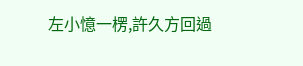左小憶一楞,許久方回過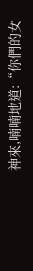神來,喃喃地道:“你們的女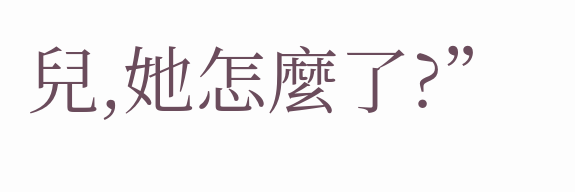兒,她怎麼了?”